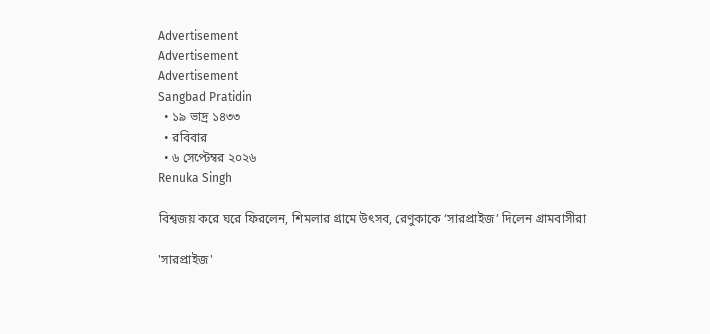Advertisement
Advertisement
Advertisement
Sangbad Pratidin
  • ১৯ ভাদ্র ১৪৩৩
  • রবিবার
  • ৬ সেপ্টেম্বর ২০২৬
Renuka Singh

বিশ্বজয় করে ঘরে ফিরলেন, শিমলার গ্রামে উৎসব, রেণুকাকে ‘সারপ্রাইজ’ দিলেন গ্রামবাসীরা

'সারপ্রাইজ'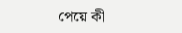পেয়ে কী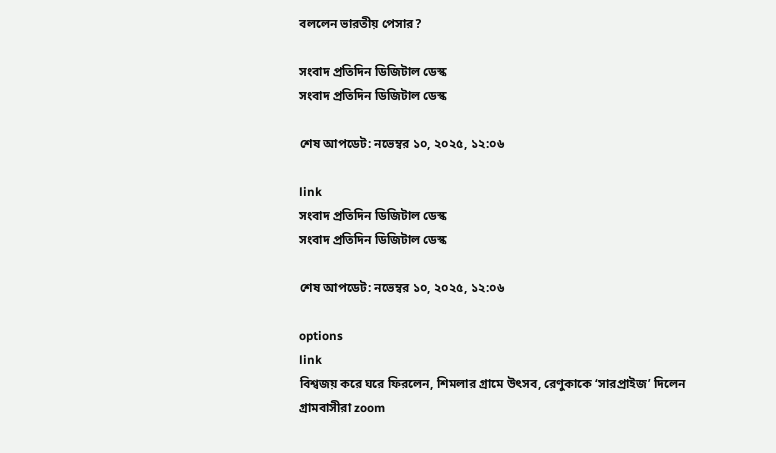বললেন ভারতীয় পেসার?

সংবাদ প্রতিদিন ডিজিটাল ডেস্ক
সংবাদ প্রতিদিন ডিজিটাল ডেস্ক

শেষ আপডেট: নভেম্বর ১০, ২০২৫, ১২:০৬

link
সংবাদ প্রতিদিন ডিজিটাল ডেস্ক
সংবাদ প্রতিদিন ডিজিটাল ডেস্ক

শেষ আপডেট: নভেম্বর ১০, ২০২৫, ১২:০৬

options
link
বিশ্বজয় করে ঘরে ফিরলেন, শিমলার গ্রামে উৎসব, রেণুকাকে ‘সারপ্রাইজ’ দিলেন গ্রামবাসীরা zoom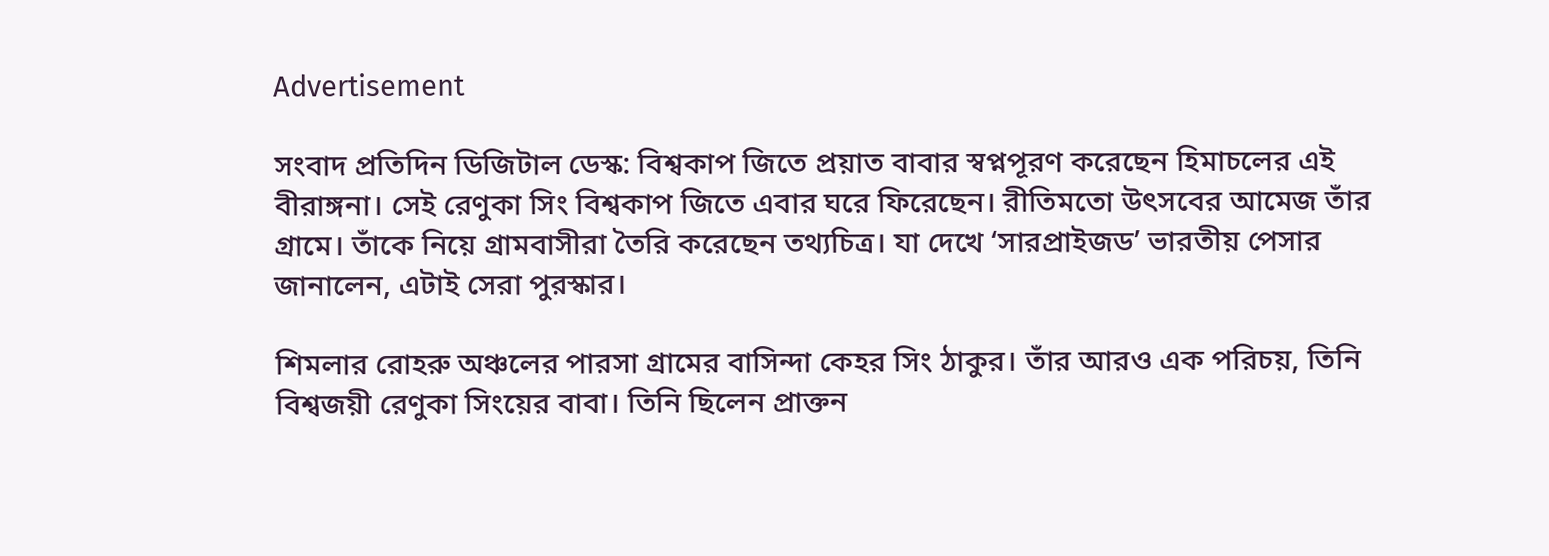Advertisement

সংবাদ প্রতিদিন ডিজিটাল ডেস্ক: বিশ্বকাপ জিতে প্রয়াত বাবার স্বপ্নপূরণ করেছেন হিমাচলের এই বীরাঙ্গনা। সেই রেণুকা সিং বিশ্বকাপ জিতে এবার ঘরে ফিরেছেন। রীতিমতো উৎসবের আমেজ তাঁর গ্রামে। তাঁকে নিয়ে গ্রামবাসীরা তৈরি করেছেন তথ্যচিত্র। যা দেখে ‘সারপ্রাইজড’ ভারতীয় পেসার জানালেন, এটাই সেরা পুরস্কার।

শিমলার রোহরু অঞ্চলের পারসা গ্রামের বাসিন্দা কেহর সিং ঠাকুর। তাঁর আরও এক পরিচয়, তিনি বিশ্বজয়ী রেণুকা সিংয়ের বাবা। তিনি ছিলেন প্রাক্তন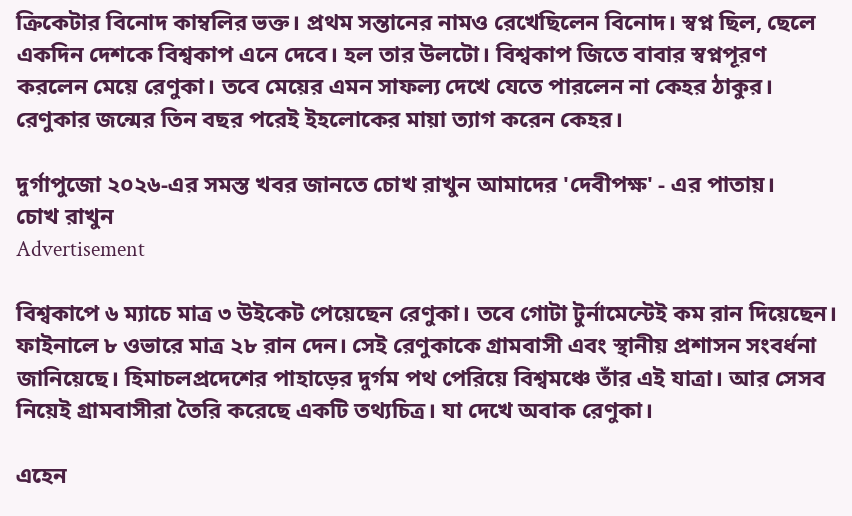ক্রিকেটার বিনোদ কাম্বলির ভক্ত। প্রথম সন্তানের নামও রেখেছিলেন বিনোদ। স্বপ্ন ছিল, ছেলে একদিন দেশকে বিশ্বকাপ এনে দেবে। হল তার উলটো। বিশ্বকাপ জিতে বাবার স্বপ্নপূরণ করলেন মেয়ে রেণুকা। তবে মেয়ের এমন সাফল্য দেখে যেতে পারলেন না কেহর ঠাকুর। রেণুকার জন্মের তিন বছর পরেই ইহলোকের মায়া ত্যাগ করেন কেহর।

দুর্গাপুজো ২০২৬-এর সমস্ত খবর জানতে চোখ রাখুন আমাদের 'দেবীপক্ষ' - এর পাতায়।
চোখ রাখুন
Advertisement

বিশ্বকাপে ৬ ম্যাচে মাত্র ৩ উইকেট পেয়েছেন রেণুকা। তবে গোটা টুর্নামেন্টেই কম রান দিয়েছেন। ফাইনালে ৮ ওভারে মাত্র ২৮ রান দেন। সেই রেণুকাকে গ্রামবাসী এবং স্থানীয় প্রশাসন সংবর্ধনা জানিয়েছে। হিমাচলপ্রদেশের পাহাড়ের দুর্গম পথ পেরিয়ে বিশ্বমঞ্চে তাঁর এই যাত্রা। আর সেসব নিয়েই গ্রামবাসীরা তৈরি করেছে একটি তথ্যচিত্র। যা দেখে অবাক রেণুকা।

এহেন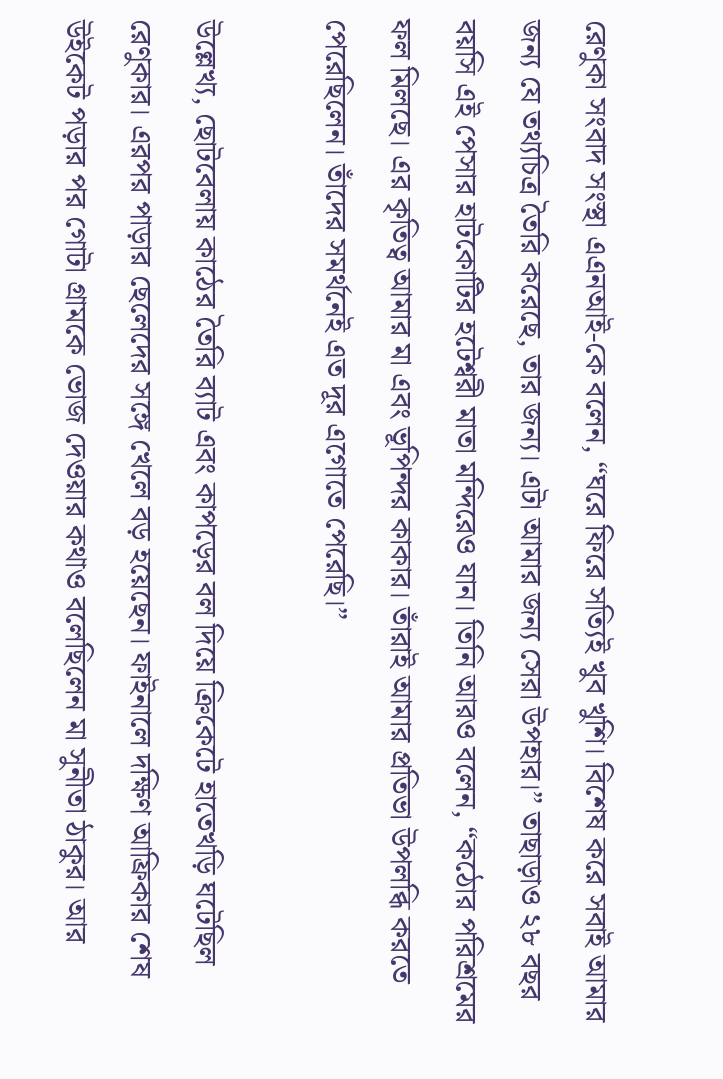রেণুকা সংবাদ সংস্থা এএনআই-কে বলেন, “ঘরে ফিরে সত্যিই খুব খুশি। বিশেষ করে সবাই আমার জন্য যে তথ্যচিত্র তৈরি করেছে, তার জন্য। এটা আমার জন্য সেরা উপহার।” তাছাড়াও ২৮ বছর বয়সি এই পেসার হাটকোটির হটেশ্বরী মাতা মন্দিরেও যান। তিনি আরও বলেন, “কঠোর পরিশ্রমের ফল মিলছে। এর কৃতিত্ব আমার মা এবং ভূপিন্দর কাকার। তাঁরাই আমার প্রতিভা উপলব্ধি করতে পেরেছিলেন। তাঁদের সমর্থনেই এত দূর এগোতে পেরেছি।”

উল্লেখ্য, ছোটবেলায় কাঠের তৈরি ব্যাট এবং কাপড়ের বল দিয়ে ক্রিকেটে হাতেখড়ি ঘটেছিল রেণুকার। এরপর পাড়ার ছেলেদের সঙ্গে খেলে বড় হয়েছেন। ফাইনালে দক্ষিণ আফ্রিকার শেষ উইকেট পড়ার পর গোটা গ্রামকে ভোজ দেওয়ার কথাও বলেছিলেন মা সুনীতা ঠাকুর। আর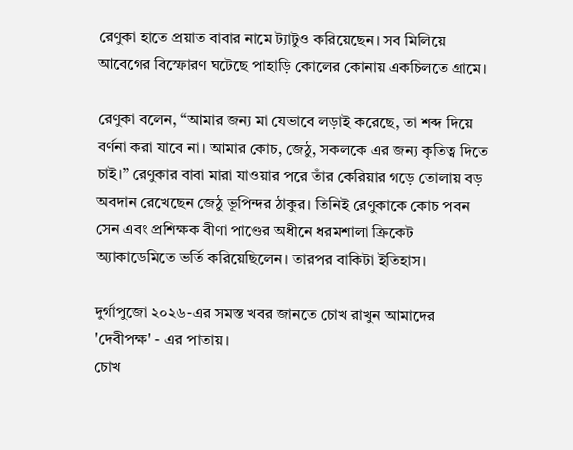রেণুকা হাতে প্রয়াত বাবার নামে ট্যাটুও করিয়েছেন। সব মিলিয়ে আবেগের বিস্ফোরণ ঘটেছে পাহাড়ি কোলের কোনায় একচিলতে গ্রামে।

রেণুকা বলেন, “আমার জন্য মা যেভাবে লড়াই করেছে, তা শব্দ দিয়ে বর্ণনা করা যাবে না। আমার কোচ, জেঠু, সকলকে এর জন্য কৃতিত্ব দিতে চাই।” রেণুকার বাবা মারা যাওয়ার পরে তাঁর কেরিয়ার গড়ে তোলায় বড় অবদান রেখেছেন জেঠু ভূপিন্দর ঠাকুর। তিনিই রেণুকাকে কোচ পবন সেন এবং প্রশিক্ষক বীণা পাণ্ডের অধীনে ধরমশালা ক্রিকেট অ্যাকাডেমিতে ভর্তি করিয়েছিলেন। তারপর বাকিটা ইতিহাস।

দুর্গাপুজো ২০২৬-এর সমস্ত খবর জানতে চোখ রাখুন আমাদের 'দেবীপক্ষ' - এর পাতায়।
চোখ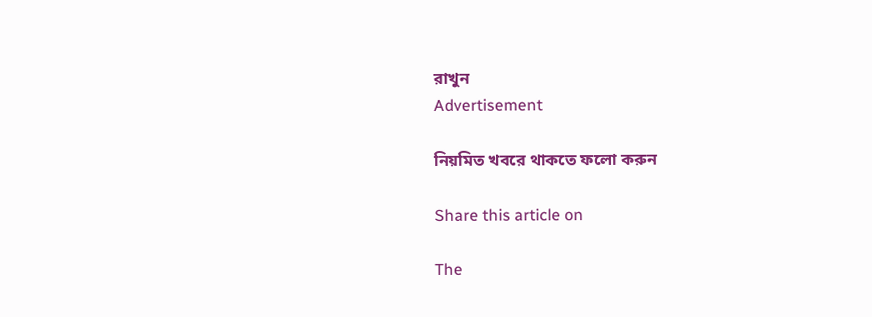রাখুন
Advertisement

নিয়মিত খবরে থাকতে ফলো করুন

Share this article on

The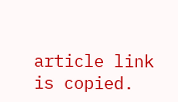article link is copied.